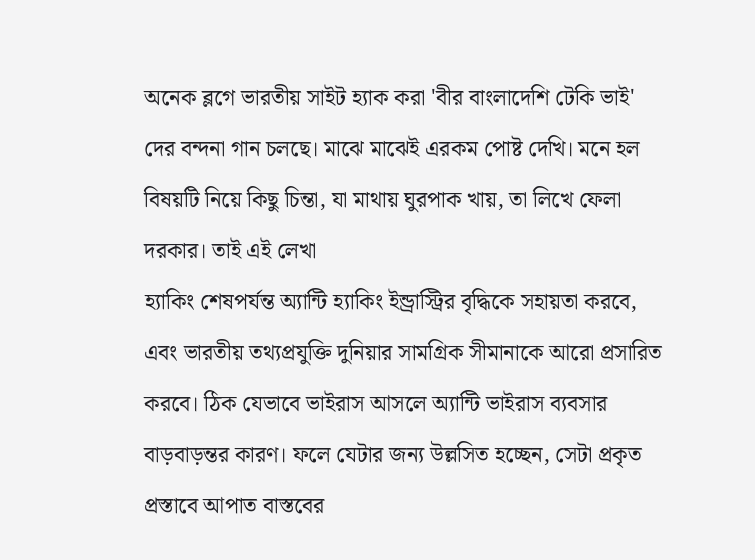অনেক ব্লগে ভারতীয় সাইট হ্যাক করা 'বীর বাংলাদেশি টেকি ভাই' দের বন্দনা গান চলছে। মাঝে মাঝেই এরকম পোষ্ট দেখি। মনে হল বিষয়টি নিয়ে কিছু চিন্তা, যা মাথায় ঘুরপাক খায়, তা লিখে ফেলা দরকার। তাই এই লেখা
হ্যাকিং শেষপর্যন্ত অ্যান্টি হ্যাকিং ইন্ড্রাস্ট্রির বৃদ্ধিকে সহায়তা করবে, এবং ভারতীয় তথ্যপ্রযুক্তি দুনিয়ার সামগ্রিক সীমানাকে আরো প্রসারিত করবে। ঠিক যেভাবে ভাইরাস আসলে অ্যান্টি ভাইরাস ব্যবসার বাড়বাড়ন্তর কারণ। ফলে যেটার জন্য উল্লসিত হচ্ছেন, সেটা প্রকৃত প্রস্তাবে আপাত বাস্তবের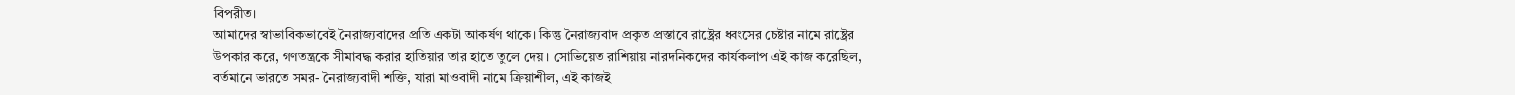বিপরীত।
আমাদের স্বাভাবিকভাবেই নৈরাজ্যবাদের প্রতি একটা আকর্ষণ থাকে। কিন্তু নৈরাজ্যবাদ প্রকৃত প্রস্তাবে রাষ্ট্রের ধ্বংসের চেষ্টার নামে রাষ্ট্রের উপকার করে, গণতন্ত্রকে সীমাবদ্ধ করার হাতিয়ার তার হাতে তুলে দেয়। সোভিয়েত রাশিয়ায় নারদনিকদের কার্যকলাপ এই কাজ করেছিল, বর্তমানে ভারতে সমর- নৈরাজ্যবাদী শক্তি, যারা মাওবাদী নামে ক্রিয়াশীল, এই কাজই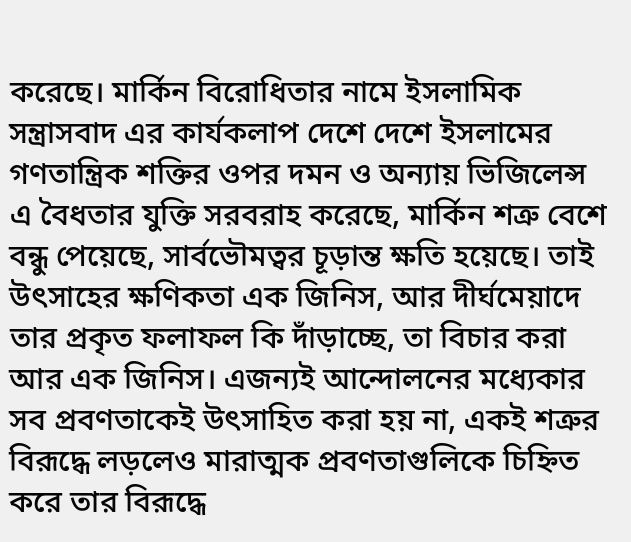করেছে। মার্কিন বিরোধিতার নামে ইসলামিক সন্ত্রাসবাদ এর কার্যকলাপ দেশে দেশে ইসলামের গণতান্ত্রিক শক্তির ওপর দমন ও অন্যায় ভিজিলেন্স এ বৈধতার যুক্তি সরবরাহ করেছে, মার্কিন শত্রু বেশে বন্ধু পেয়েছে, সার্বভৌমত্বর চূড়ান্ত ক্ষতি হয়েছে। তাই উৎসাহের ক্ষণিকতা এক জিনিস, আর দীর্ঘমেয়াদে তার প্রকৃত ফলাফল কি দাঁড়াচ্ছে, তা বিচার করা আর এক জিনিস। এজন্যই আন্দোলনের মধ্যেকার সব প্রবণতাকেই উৎসাহিত করা হয় না, একই শত্রুর বিরূদ্ধে লড়লেও মারাত্মক প্রবণতাগুলিকে চিহ্নিত করে তার বিরূদ্ধে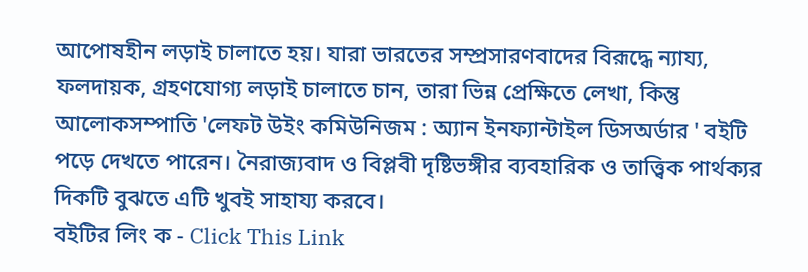আপোষহীন লড়াই চালাতে হয়। যারা ভারতের সম্প্রসারণবাদের বিরূদ্ধে ন্যায্য, ফলদায়ক, গ্রহণযোগ্য লড়াই চালাতে চান, তারা ভিন্ন প্রেক্ষিতে লেখা, কিন্তু আলোকসম্পাতি 'লেফট উইং কমিউনিজম : অ্যান ইনফ্যান্টাইল ডিসঅর্ডার ' বইটি পড়ে দেখতে পারেন। নৈরাজ্যবাদ ও বিপ্লবী দৃষ্টিভঙ্গীর ব্যবহারিক ও তাত্ত্বিক পার্থক্যর দিকটি বুঝতে এটি খুবই সাহায্য করবে।
বইটির লিং ক - Click This Link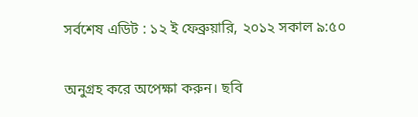সর্বশেষ এডিট : ১২ ই ফেব্রুয়ারি, ২০১২ সকাল ৯:৫০

অনুগ্রহ করে অপেক্ষা করুন। ছবি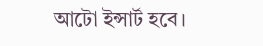আটো ইন্সার্ট হবে।